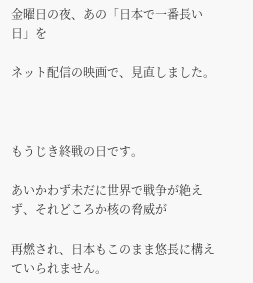金曜日の夜、あの「日本で一番長い日」を

ネット配信の映画で、見直しました。



もうじき終戦の日です。

あいかわず未だに世界で戦争が絶えず、それどころか核の脅威が

再燃され、日本もこのまま悠長に構えていられません。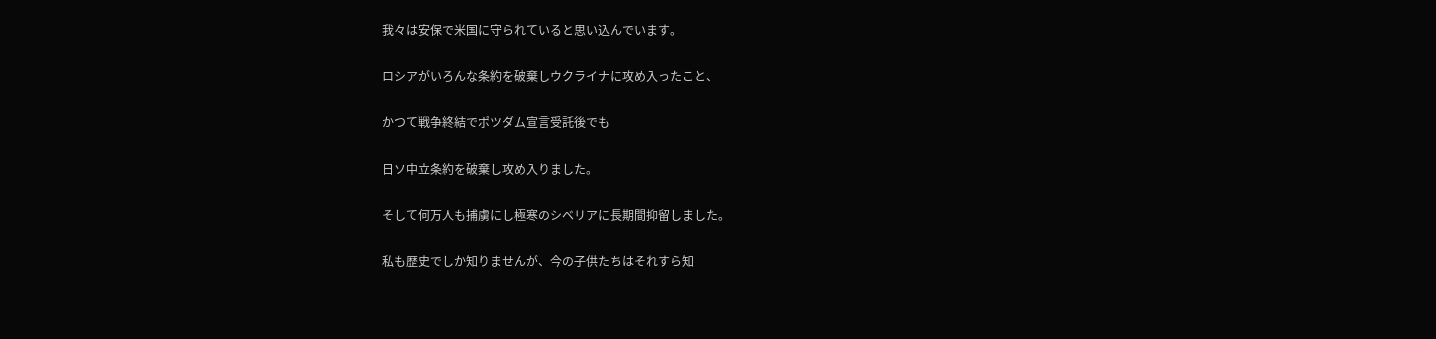我々は安保で米国に守られていると思い込んでいます。

ロシアがいろんな条約を破棄しウクライナに攻め入ったこと、

かつて戦争終結でポツダム宣言受託後でも

日ソ中立条約を破棄し攻め入りました。

そして何万人も捕虜にし極寒のシベリアに長期間抑留しました。

私も歴史でしか知りませんが、今の子供たちはそれすら知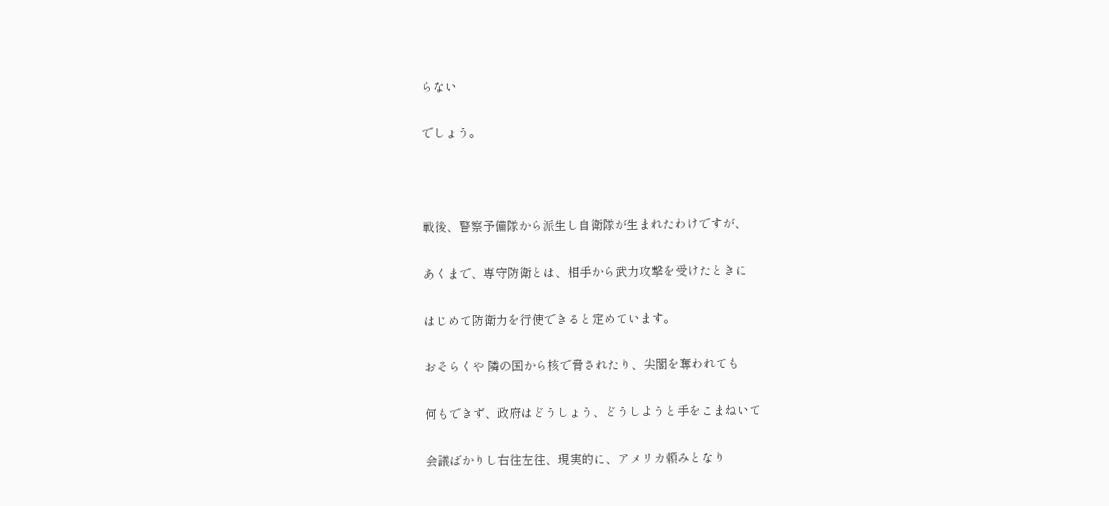らない

でしょう。



戦後、警察予備隊から派生し自衛隊が生まれたわけですが、

あくまで、専守防衛とは、相手から武力攻撃を受けたときに

はじめて防衛力を行使できると定めています。

おそらくや 隣の国から核で脅されたり、尖閣を奪われても

何もできず、政府はどうしょう、どうしようと手をこまねいて

会議ばかりし右往左往、現実的に、アメリカ頼みとなり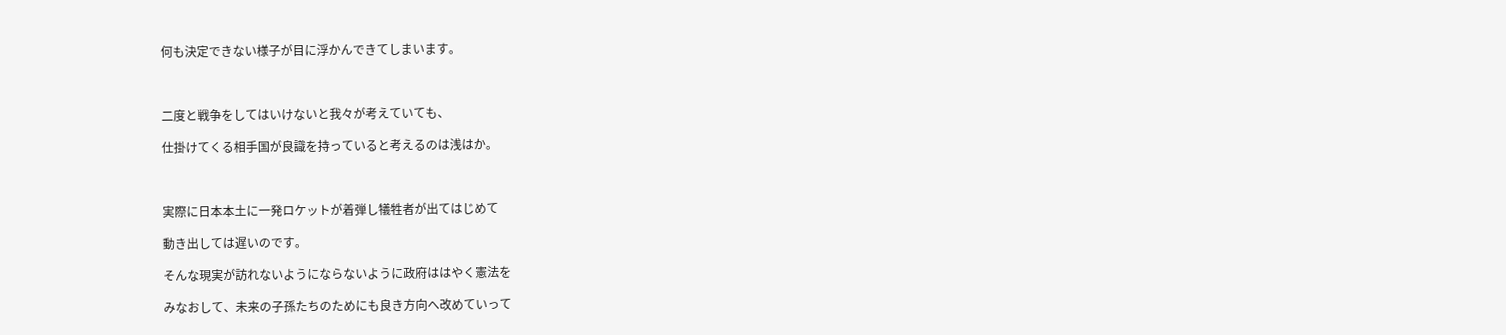何も決定できない様子が目に浮かんできてしまいます。



二度と戦争をしてはいけないと我々が考えていても、

仕掛けてくる相手国が良識を持っていると考えるのは浅はか。



実際に日本本土に一発ロケットが着弾し犠牲者が出てはじめて

動き出しては遅いのです。

そんな現実が訪れないようにならないように政府ははやく憲法を

みなおして、未来の子孫たちのためにも良き方向へ改めていって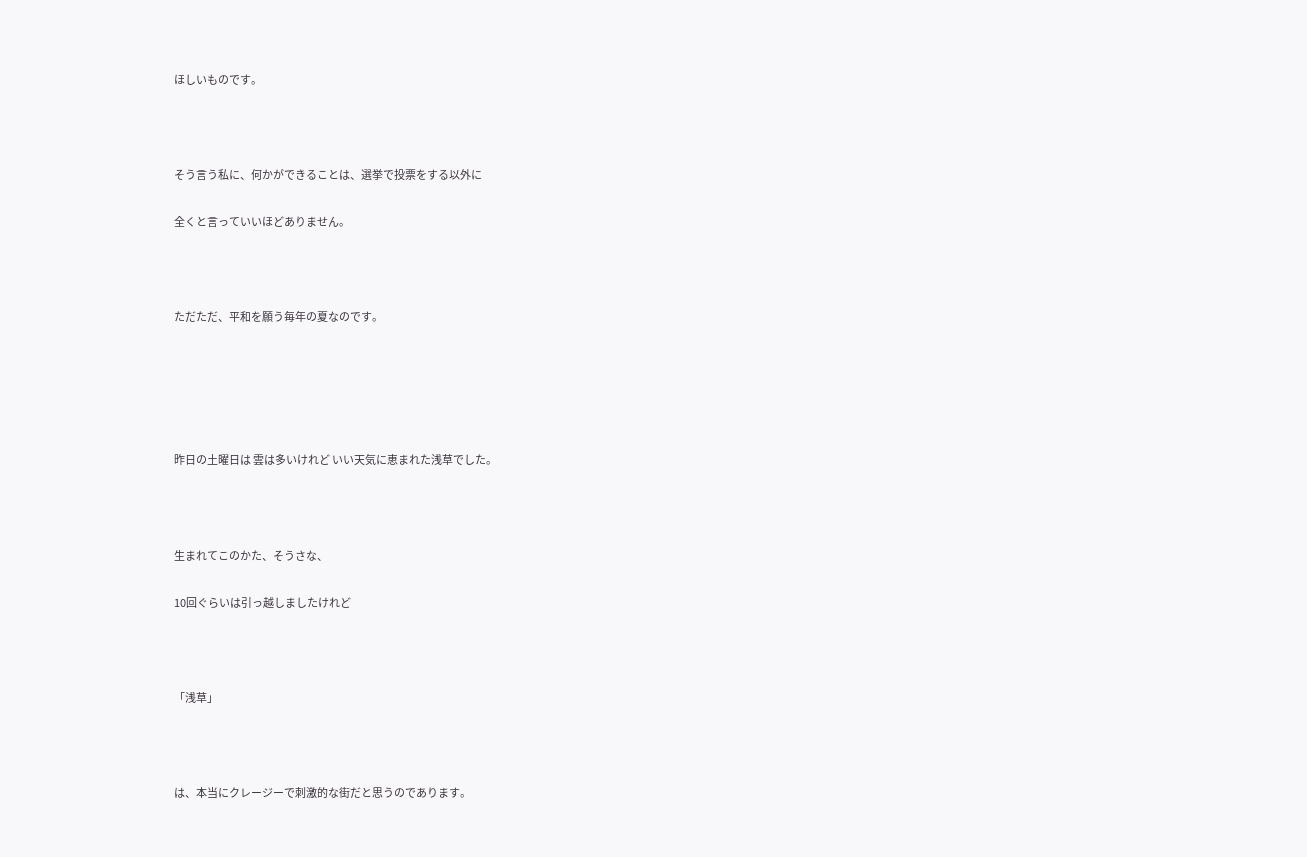ほしいものです。



そう言う私に、何かができることは、選挙で投票をする以外に

全くと言っていいほどありません。



ただただ、平和を願う毎年の夏なのです。





昨日の土曜日は 雲は多いけれど いい天気に恵まれた浅草でした。



生まれてこのかた、そうさな、

10回ぐらいは引っ越しましたけれど



「浅草」



は、本当にクレージーで刺激的な街だと思うのであります。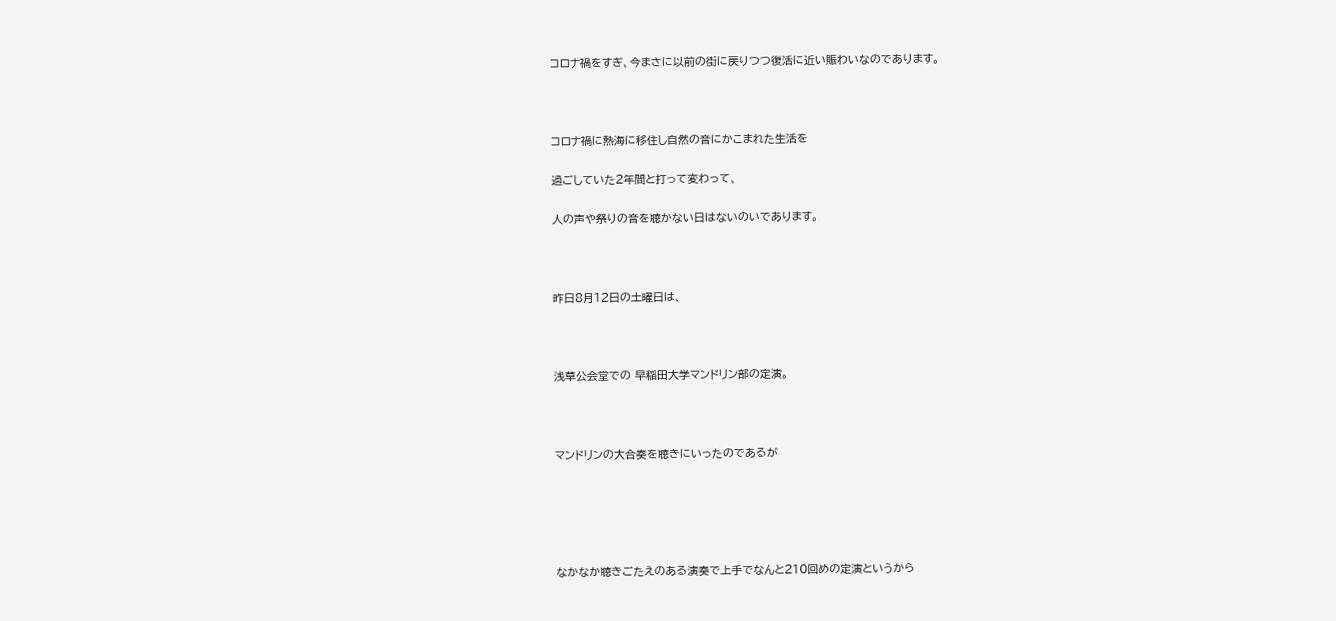コロナ禍をすぎ、今まさに以前の街に戻りつつ復活に近い賑わいなのであります。



コロナ禍に熱海に移住し自然の音にかこまれた生活を

過ごしていた2年間と打って変わって、

人の声や祭りの音を聴かない日はないのいであります。



昨日8月12日の土曜日は、



浅草公会堂での 早稲田大学マンドリン部の定演。



マンドリンの大合奏を聴きにいったのであるが





なかなか聴きごたえのある演奏で上手でなんと210回めの定演というから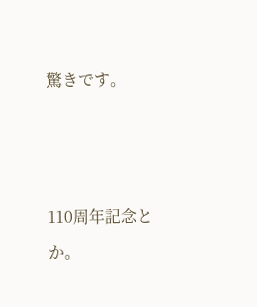驚きです。



110周年記念とか。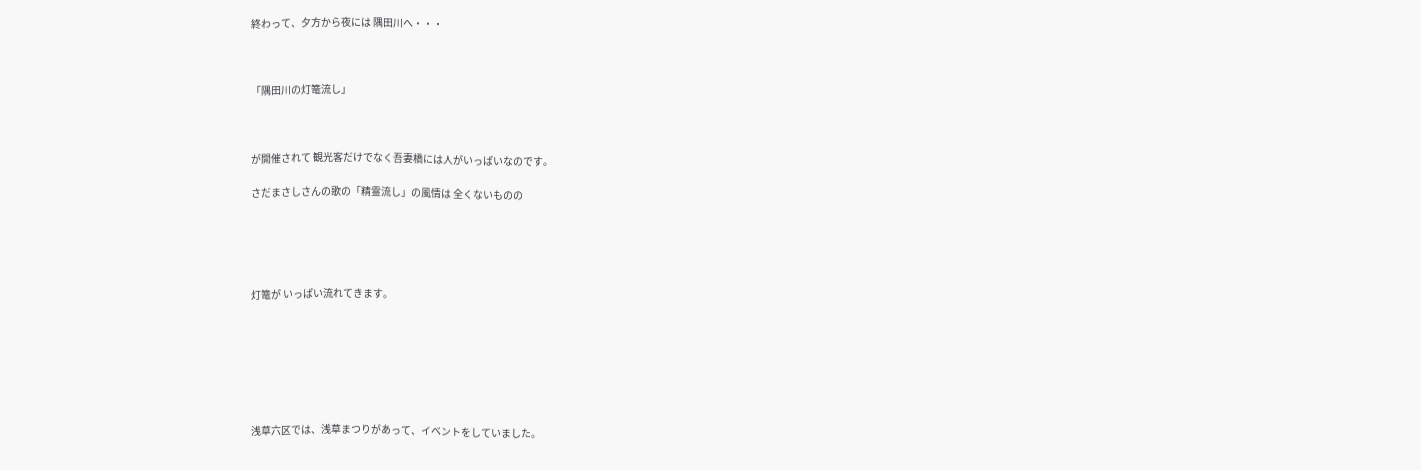終わって、夕方から夜には 隅田川へ・・・



「隅田川の灯篭流し」



が開催されて 観光客だけでなく吾妻橋には人がいっぱいなのです。

さだまさしさんの歌の「精霊流し」の風情は 全くないものの





灯篭が いっぱい流れてきます。







浅草六区では、浅草まつりがあって、イベントをしていました。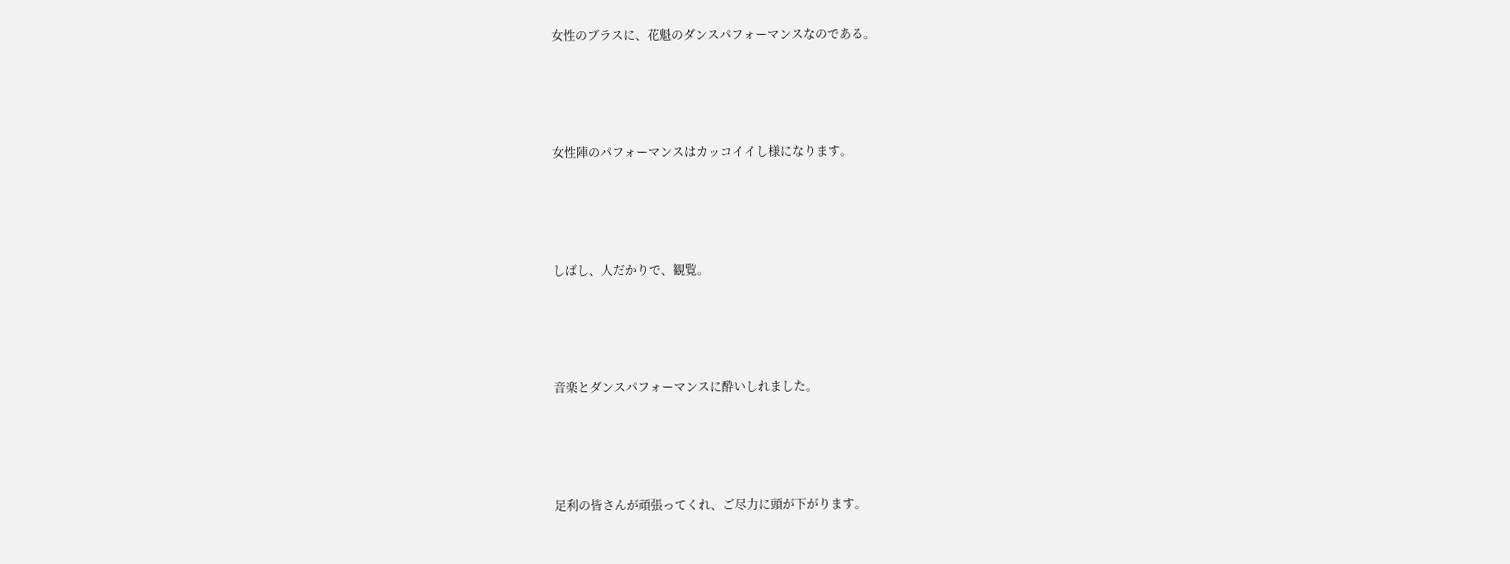女性のブラスに、花魁のダンスパフォーマンスなのである。





女性陣のパフォーマンスはカッコイイし様になります。





しばし、人だかりで、観覧。





音楽とダンスパフォーマンスに酔いしれました。





足利の皆さんが頑張ってくれ、ご尽力に頭が下がります。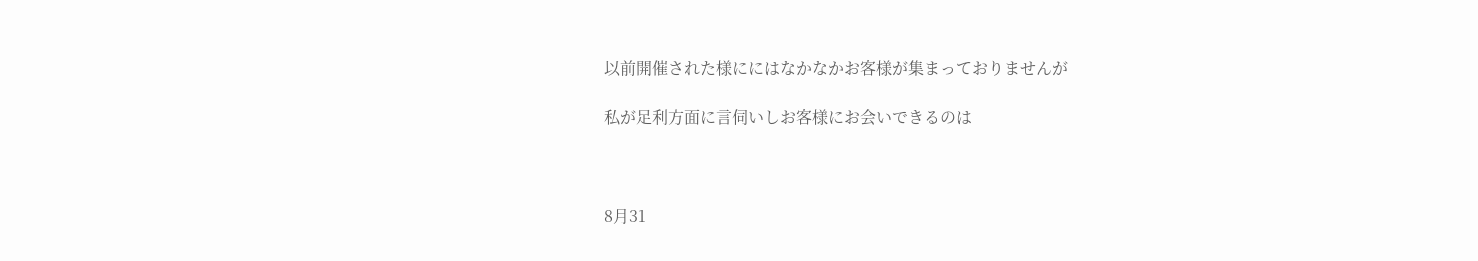以前開催された様ににはなかなかお客様が集まっておりませんが

私が足利方面に言伺いしお客様にお会いできるのは



8月31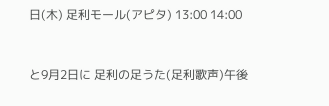日(木) 足利モール(アピタ) 13:00 14:00



と9月2日に 足利の足うた(足利歌声)午後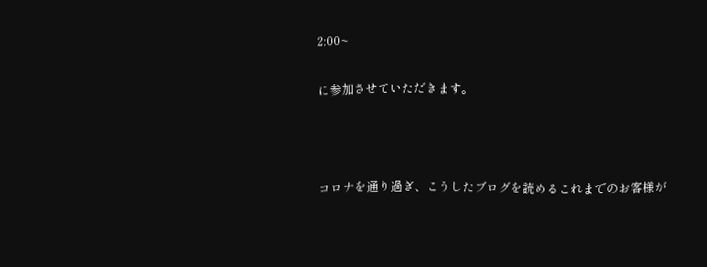2:00~

に参加させていただきます。



コロナを通り過ぎ、こうしたブログを読めるこれまでのお客様が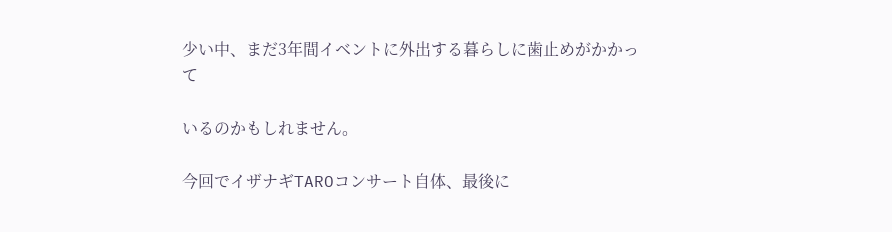少い中、まだ3年間イベントに外出する暮らしに歯止めがかかって

いるのかもしれません。

今回でイザナギTAROコンサート自体、最後に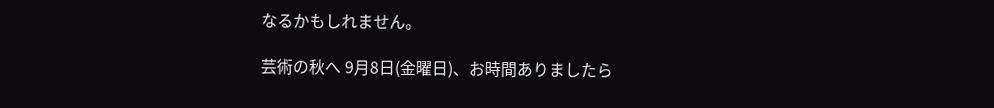なるかもしれません。

芸術の秋へ 9月8日(金曜日)、お時間ありましたら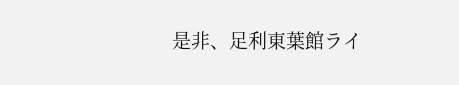是非、足利東葉館ライ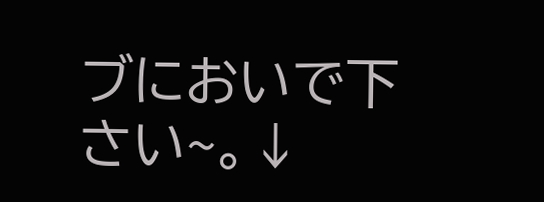ブにおいで下さい~。↓